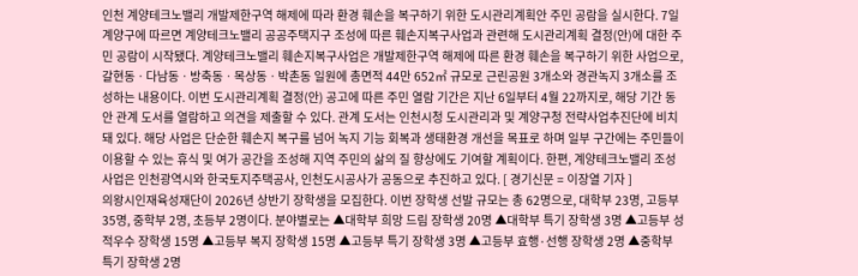인천 계양테크노밸리 개발제한구역 해제에 따라 환경 훼손을 복구하기 위한 도시관리계획안 주민 공람을 실시한다. 7일 계양구에 따르면 계양테크노밸리 공공주택지구 조성에 따른 훼손지복구사업과 관련해 도시관리계획 결정(안)에 대한 주민 공람이 시작됐다. 계양테크노밸리 훼손지복구사업은 개발제한구역 해제에 따른 환경 훼손을 복구하기 위한 사업으로, 갈현동ㆍ다남동ㆍ방축동ㆍ목상동ㆍ박촌동 일원에 총면적 44만 652㎡ 규모로 근린공원 3개소와 경관녹지 3개소를 조성하는 내용이다. 이번 도시관리계획 결정(안) 공고에 따른 주민 열람 기간은 지난 6일부터 4월 22까지로, 해당 기간 동안 관계 도서를 열람하고 의견을 제출할 수 있다. 관계 도서는 인천시청 도시관리과 및 계양구청 전략사업추진단에 비치돼 있다. 해당 사업은 단순한 훼손지 복구를 넘어 녹지 기능 회복과 생태환경 개선을 목표로 하며 일부 구간에는 주민들이 이용할 수 있는 휴식 및 여가 공간을 조성해 지역 주민의 삶의 질 향상에도 기여할 계획이다. 한편, 계양테크노밸리 조성 사업은 인천광역시와 한국토지주택공사, 인천도시공사가 공동으로 추진하고 있다. [ 경기신문 = 이장열 기자 ]
의왕시인재육성재단이 2026년 상반기 장학생을 모집한다. 이번 장학생 선발 규모는 총 62명으로, 대학부 23명, 고등부 35명, 중학부 2명, 초등부 2명이다. 분야별로는 ▲대학부 희망 드림 장학생 20명 ▲대학부 특기 장학생 3명 ▲고등부 성적우수 장학생 15명 ▲고등부 복지 장학생 15명 ▲고등부 특기 장학생 3명 ▲고등부 효행·선행 장학생 2명 ▲중학부 특기 장학생 2명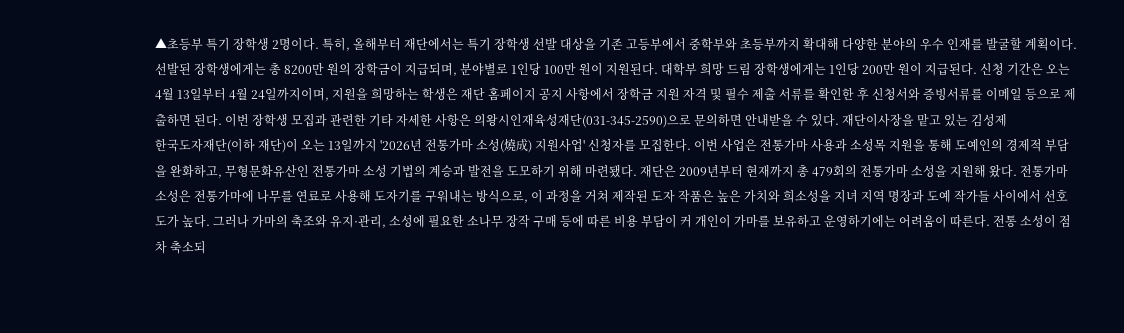▲초등부 특기 장학생 2명이다. 특히, 올해부터 재단에서는 특기 장학생 선발 대상을 기존 고등부에서 중학부와 초등부까지 확대해 다양한 분야의 우수 인재를 발굴할 계획이다. 선발된 장학생에게는 총 8200만 원의 장학금이 지급되며, 분야별로 1인당 100만 원이 지원된다. 대학부 희망 드림 장학생에게는 1인당 200만 원이 지급된다. 신청 기간은 오는 4월 13일부터 4월 24일까지이며, 지원을 희망하는 학생은 재단 홈페이지 공지 사항에서 장학금 지원 자격 및 필수 제출 서류를 확인한 후 신청서와 증빙서류를 이메일 등으로 제출하면 된다. 이번 장학생 모집과 관련한 기타 자세한 사항은 의왕시인재육성재단(031-345-2590)으로 문의하면 안내받을 수 있다. 재단이사장을 맡고 있는 김성제
한국도자재단(이하 재단)이 오는 13일까지 '2026년 전통가마 소성(燒成) 지원사업' 신청자를 모집한다. 이번 사업은 전통가마 사용과 소성목 지원을 통해 도예인의 경제적 부담을 완화하고, 무형문화유산인 전통가마 소성 기법의 계승과 발전을 도모하기 위해 마련됐다. 재단은 2009년부터 현재까지 총 479회의 전통가마 소성을 지원해 왔다. 전통가마 소성은 전통가마에 나무를 연료로 사용해 도자기를 구워내는 방식으로, 이 과정을 거쳐 제작된 도자 작품은 높은 가치와 희소성을 지녀 지역 명장과 도예 작가들 사이에서 선호도가 높다. 그러나 가마의 축조와 유지·관리, 소성에 필요한 소나무 장작 구매 등에 따른 비용 부담이 커 개인이 가마를 보유하고 운영하기에는 어려움이 따른다. 전통 소성이 점차 축소되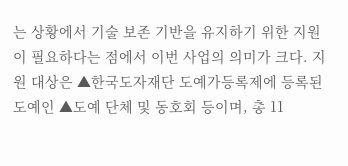는 상황에서 기술 보존 기반을 유지하기 위한 지원이 필요하다는 점에서 이번 사업의 의미가 크다. 지원 대상은 ▲한국도자재단 도예가등록제에 등록된 도예인 ▲도예 단체 및 동호회 등이며, 총 11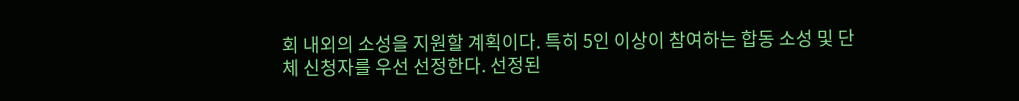회 내외의 소성을 지원할 계획이다. 특히 5인 이상이 참여하는 합동 소성 및 단체 신청자를 우선 선정한다. 선정된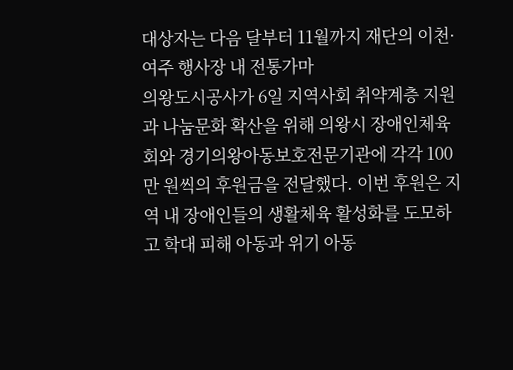대상자는 다음 달부터 11월까지 재단의 이천·여주 행사장 내 전통가마
의왕도시공사가 6일 지역사회 취약계층 지원과 나눔문화 확산을 위해 의왕시 장애인체육회와 경기의왕아동보호전문기관에 각각 100만 원씩의 후원금을 전달했다. 이번 후원은 지역 내 장애인들의 생활체육 활성화를 도모하고 학대 피해 아동과 위기 아동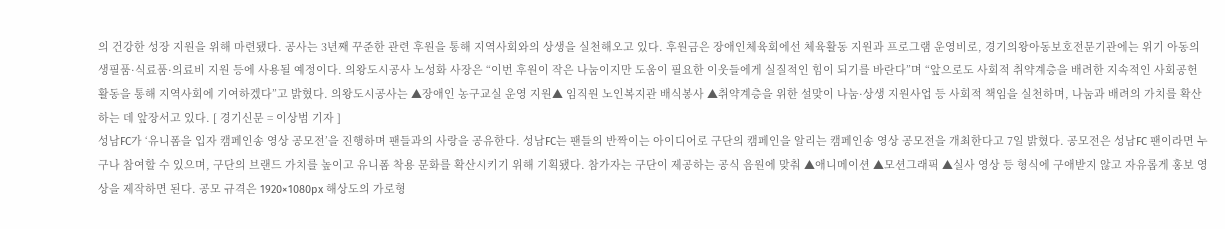의 건강한 성장 지원을 위해 마련됐다. 공사는 3년째 꾸준한 관련 후원을 통해 지역사회와의 상생을 실천해오고 있다. 후원금은 장애인체육회에선 체육활동 지원과 프로그램 운영비로, 경기의왕아동보호전문기관에는 위기 아동의 생필품·식료품·의료비 지원 등에 사용될 예정이다. 의왕도시공사 노성화 사장은 “이번 후원이 작은 나눔이지만 도움이 필요한 이웃들에게 실질적인 힘이 되기를 바란다”며 “앞으로도 사회적 취약계층을 배려한 지속적인 사회공헌 활동을 통해 지역사회에 기여하겠다”고 밝혔다. 의왕도시공사는 ▲장애인 농구교실 운영 지원▲ 임직원 노인복지관 배식봉사 ▲취약계층을 위한 설맞이 나눔·상생 지원사업 등 사회적 책임을 실천하며, 나눔과 배려의 가치를 확산하는 데 앞장서고 있다. [ 경기신문 = 이상범 기자 ]
성남FC가 ‘유니폼을 입자 캠페인송 영상 공모전’을 진행하며 팬들과의 사랑을 공유한다. 성남FC는 팬들의 반짝이는 아이디어로 구단의 캠페인을 알리는 캠페인송 영상 공모전을 개최한다고 7일 밝혔다. 공모전은 성남FC 팬이라면 누구나 참여할 수 있으며, 구단의 브랜드 가치를 높이고 유니폼 착용 문화를 확산시키기 위해 기획됐다. 참가자는 구단이 제공하는 공식 음원에 맞춰 ▲애니메이션 ▲모션그래픽 ▲실사 영상 등 형식에 구애받지 않고 자유롭게 홍보 영상을 제작하면 된다. 공모 규격은 1920×1080px 해상도의 가로형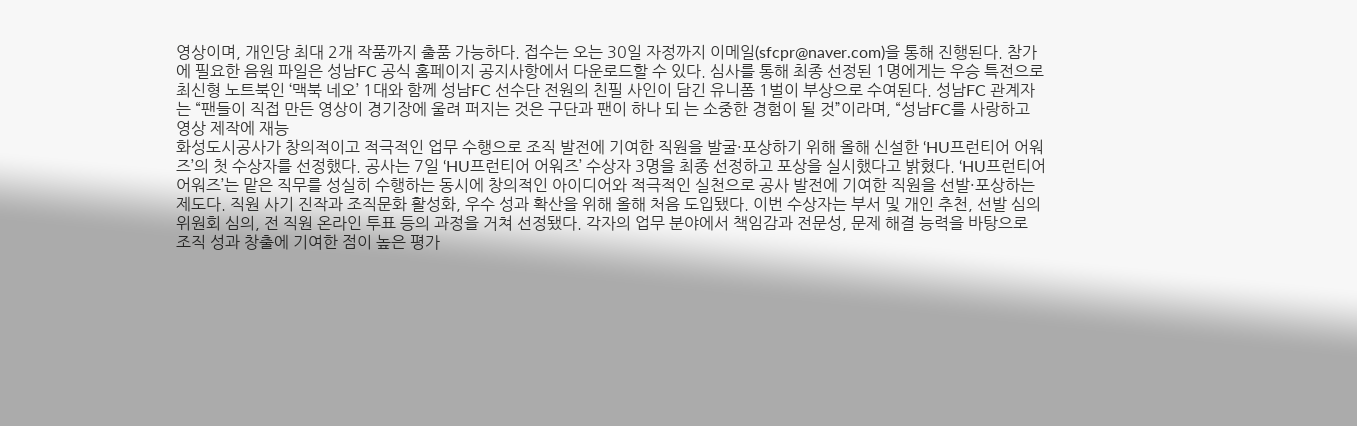영상이며, 개인당 최대 2개 작품까지 출품 가능하다. 접수는 오는 30일 자정까지 이메일(sfcpr@naver.com)을 통해 진행된다. 참가에 필요한 음원 파일은 성남FC 공식 홈페이지 공지사항에서 다운로드할 수 있다. 심사를 통해 최종 선정된 1명에게는 우승 특전으로 최신형 노트북인 ‘맥북 네오’ 1대와 함께 성남FC 선수단 전원의 친필 사인이 담긴 유니폼 1벌이 부상으로 수여된다. 성남FC 관계자는 “팬들이 직접 만든 영상이 경기장에 울려 퍼지는 것은 구단과 팬이 하나 되 는 소중한 경험이 될 것”이라며, “성남FC를 사랑하고 영상 제작에 재능
화성도시공사가 창의적이고 적극적인 업무 수행으로 조직 발전에 기여한 직원을 발굴·포상하기 위해 올해 신설한 ‘HU프런티어 어워즈’의 첫 수상자를 선정했다. 공사는 7일 ‘HU프런티어 어워즈’ 수상자 3명을 최종 선정하고 포상을 실시했다고 밝혔다. ‘HU프런티어 어워즈’는 맡은 직무를 성실히 수행하는 동시에 창의적인 아이디어와 적극적인 실천으로 공사 발전에 기여한 직원을 선발·포상하는 제도다. 직원 사기 진작과 조직문화 활성화, 우수 성과 확산을 위해 올해 처음 도입됐다. 이번 수상자는 부서 및 개인 추천, 선발 심의위원회 심의, 전 직원 온라인 투표 등의 과정을 거쳐 선정됐다. 각자의 업무 분야에서 책임감과 전문성, 문제 해결 능력을 바탕으로 조직 성과 창출에 기여한 점이 높은 평가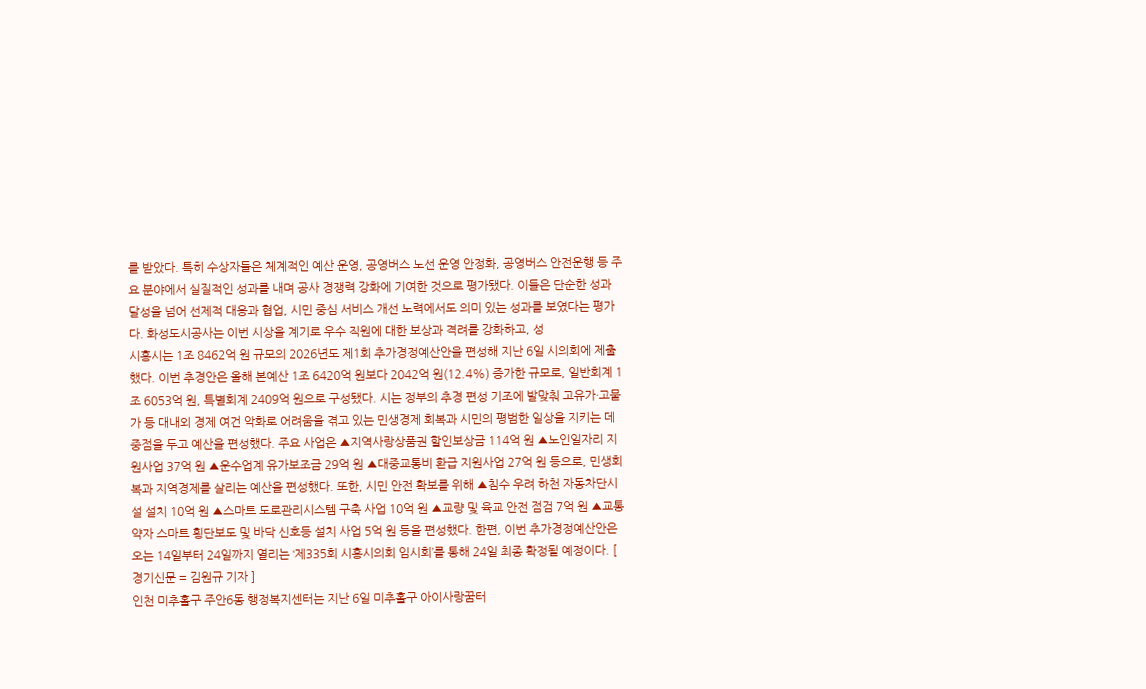를 받았다. 특히 수상자들은 체계적인 예산 운영, 공영버스 노선 운영 안정화, 공영버스 안전운행 등 주요 분야에서 실질적인 성과를 내며 공사 경쟁력 강화에 기여한 것으로 평가됐다. 이들은 단순한 성과 달성을 넘어 선제적 대응과 협업, 시민 중심 서비스 개선 노력에서도 의미 있는 성과를 보였다는 평가다. 화성도시공사는 이번 시상을 계기로 우수 직원에 대한 보상과 격려를 강화하고, 성
시흥시는 1조 8462억 원 규모의 2026년도 제1회 추가경정예산안을 편성해 지난 6일 시의회에 제출했다. 이번 추경안은 올해 본예산 1조 6420억 원보다 2042억 원(12.4%) 증가한 규모로, 일반회계 1조 6053억 원, 특별회계 2409억 원으로 구성됐다. 시는 정부의 추경 편성 기조에 발맞춰 고유가·고물가 등 대내외 경제 여건 악화로 어려움을 겪고 있는 민생경제 회복과 시민의 평범한 일상을 지키는 데 중점을 두고 예산을 편성했다. 주요 사업은 ▲지역사랑상품권 할인보상금 114억 원 ▲노인일자리 지원사업 37억 원 ▲운수업계 유가보조금 29억 원 ▲대중교통비 환급 지원사업 27억 원 등으로, 민생회복과 지역경제를 살리는 예산을 편성했다. 또한, 시민 안전 확보를 위해 ▲침수 우려 하천 자동차단시설 설치 10억 원 ▲스마트 도로관리시스템 구축 사업 10억 원 ▲교량 및 육교 안전 점검 7억 원 ▲교통약자 스마트 횡단보도 및 바닥 신호등 설치 사업 5억 원 등을 편성했다. 한편, 이번 추가경정예산안은 오는 14일부터 24일까지 열리는 ‘제335회 시흥시의회 임시회’를 통해 24일 최종 확정될 예정이다. [ 경기신문 = 김원규 기자 ]
인천 미추홀구 주안6동 행정복지센터는 지난 6일 미추홀구 아이사랑꿈터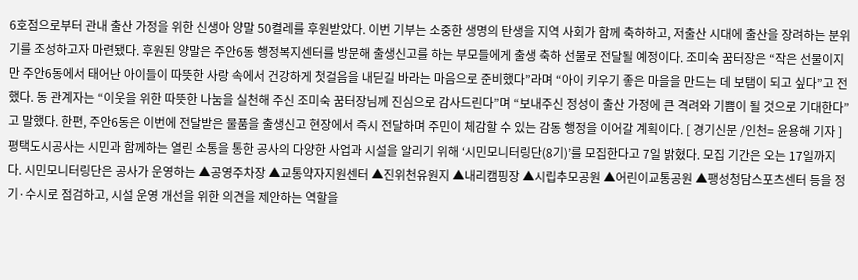6호점으로부터 관내 출산 가정을 위한 신생아 양말 50켤레를 후원받았다. 이번 기부는 소중한 생명의 탄생을 지역 사회가 함께 축하하고, 저출산 시대에 출산을 장려하는 분위기를 조성하고자 마련됐다. 후원된 양말은 주안6동 행정복지센터를 방문해 출생신고를 하는 부모들에게 출생 축하 선물로 전달될 예정이다. 조미숙 꿈터장은 “작은 선물이지만 주안6동에서 태어난 아이들이 따뜻한 사랑 속에서 건강하게 첫걸음을 내딛길 바라는 마음으로 준비했다”라며 “아이 키우기 좋은 마을을 만드는 데 보탬이 되고 싶다”고 전했다. 동 관계자는 “이웃을 위한 따뜻한 나눔을 실천해 주신 조미숙 꿈터장님께 진심으로 감사드린다”며 “보내주신 정성이 출산 가정에 큰 격려와 기쁨이 될 것으로 기대한다”고 말했다. 한편, 주안6동은 이번에 전달받은 물품을 출생신고 현장에서 즉시 전달하며 주민이 체감할 수 있는 감동 행정을 이어갈 계획이다. [ 경기신문 /인천= 윤용해 기자 ]
평택도시공사는 시민과 함께하는 열린 소통을 통한 공사의 다양한 사업과 시설을 알리기 위해 ‘시민모니터링단(8기)’를 모집한다고 7일 밝혔다. 모집 기간은 오는 17일까지다. 시민모니터링단은 공사가 운영하는 ▲공영주차장 ▲교통약자지원센터 ▲진위천유원지 ▲내리캠핑장 ▲시립추모공원 ▲어린이교통공원 ▲팽성청담스포츠센터 등을 정기·수시로 점검하고, 시설 운영 개선을 위한 의견을 제안하는 역할을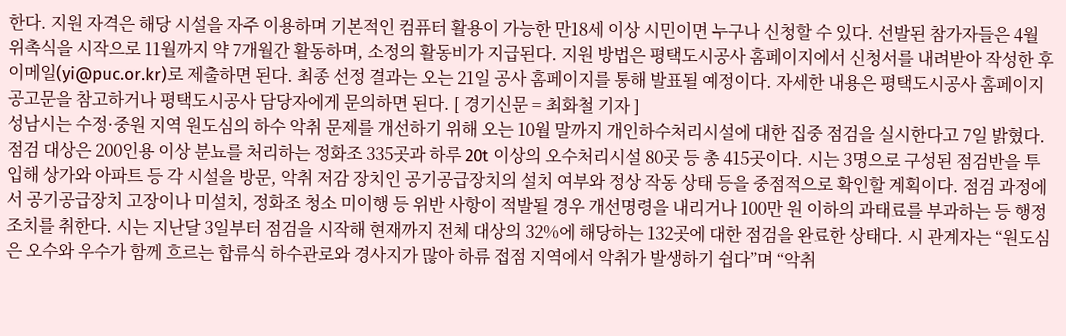한다. 지원 자격은 해당 시설을 자주 이용하며 기본적인 컴퓨터 활용이 가능한 만18세 이상 시민이면 누구나 신청할 수 있다. 선발된 참가자들은 4월 위촉식을 시작으로 11월까지 약 7개월간 활동하며, 소정의 활동비가 지급된다. 지원 방법은 평택도시공사 홈페이지에서 신청서를 내려받아 작성한 후 이메일(yi@puc.or.kr)로 제출하면 된다. 최종 선정 결과는 오는 21일 공사 홈페이지를 통해 발표될 예정이다. 자세한 내용은 평택도시공사 홈페이지 공고문을 참고하거나 평택도시공사 담당자에게 문의하면 된다. [ 경기신문 = 최화철 기자 ]
성남시는 수정·중원 지역 원도심의 하수 악취 문제를 개선하기 위해 오는 10월 말까지 개인하수처리시설에 대한 집중 점검을 실시한다고 7일 밝혔다. 점검 대상은 200인용 이상 분뇨를 처리하는 정화조 335곳과 하루 20t 이상의 오수처리시설 80곳 등 총 415곳이다. 시는 3명으로 구성된 점검반을 투입해 상가와 아파트 등 각 시설을 방문, 악취 저감 장치인 공기공급장치의 설치 여부와 정상 작동 상태 등을 중점적으로 확인할 계획이다. 점검 과정에서 공기공급장치 고장이나 미설치, 정화조 청소 미이행 등 위반 사항이 적발될 경우 개선명령을 내리거나 100만 원 이하의 과태료를 부과하는 등 행정 조치를 취한다. 시는 지난달 3일부터 점검을 시작해 현재까지 전체 대상의 32%에 해당하는 132곳에 대한 점검을 완료한 상태다. 시 관계자는 “원도심은 오수와 우수가 함께 흐르는 합류식 하수관로와 경사지가 많아 하류 접점 지역에서 악취가 발생하기 쉽다”며 “악취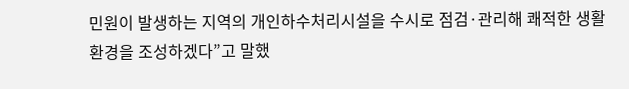민원이 발생하는 지역의 개인하수처리시설을 수시로 점검·관리해 쾌적한 생활환경을 조성하겠다”고 말했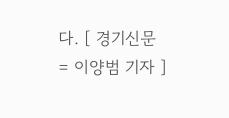다. [ 경기신문 = 이양범 기자 ]